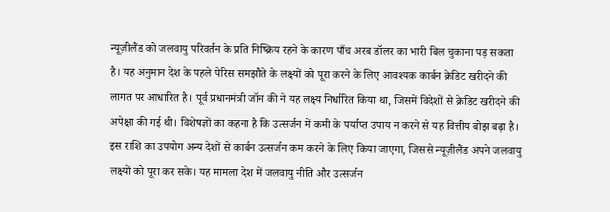न्यूज़ीलैंड को जलवायु परिवर्तन के प्रति निष्क्रिय रहने के कारण पाँच अरब डॉलर का भारी बिल चुकाना पड़ सकता है। यह अनुमान देश के पहले पेरिस समझौते के लक्ष्यों को पूरा करने के लिए आवश्यक कार्बन क्रेडिट खरीदने की लागत पर आधारित है। पूर्व प्रधानमंत्री जॉन की ने यह लक्ष्य निर्धारित किया था, जिसमें विदेशों से क्रेडिट खरीदने की अपेक्षा की गई थी। विशेषज्ञों का कहना है कि उत्सर्जन में कमी के पर्याप्त उपाय न करने से यह वित्तीय बोझ बढ़ा है। इस राशि का उपयोग अन्य देशों से कार्बन उत्सर्जन कम करने के लिए किया जाएगा, जिससे न्यूज़ीलैंड अपने जलवायु लक्ष्यों को पूरा कर सके। यह मामला देश में जलवायु नीति और उत्सर्जन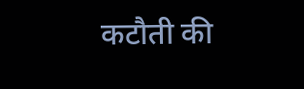कटौती की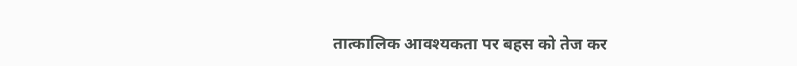तात्कालिक आवश्यकता पर बहस को तेज कर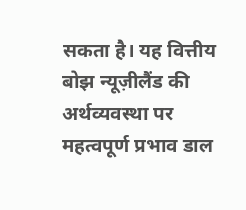सकता है। यह वित्तीय बोझ न्यूज़ीलैंड की अर्थव्यवस्था पर महत्वपूर्ण प्रभाव डाल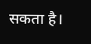सकता है।